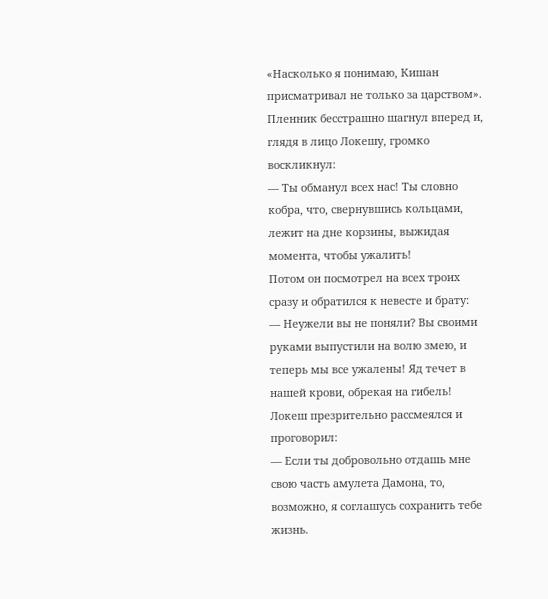«Насколько я понимаю, Кишан присматривал не только за царством».
Пленник бесстрашно шагнул вперед и, глядя в лицо Локешу, громко воскликнул:
— Ты обманул всех нас! Ты словно кобра, что, свернувшись кольцами, лежит на дне корзины, выжидая момента, чтобы ужалить!
Потом он посмотрел на всех троих сразу и обратился к невесте и брату:
— Неужели вы не поняли? Вы своими руками выпустили на волю змею, и теперь мы все ужалены! Яд течет в нашей крови, обрекая на гибель!
Локеш презрительно рассмеялся и проговорил:
— Если ты добровольно отдашь мне свою часть амулета Дамона, то, возможно, я соглашусь сохранить тебе жизнь.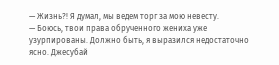— Жизнь?! Я думал, мы ведем торг за мою невесту.
— Боюсь, твои права обрученного жениха уже узурпированы. Должно быть, я выразился недостаточно ясно. Джесубай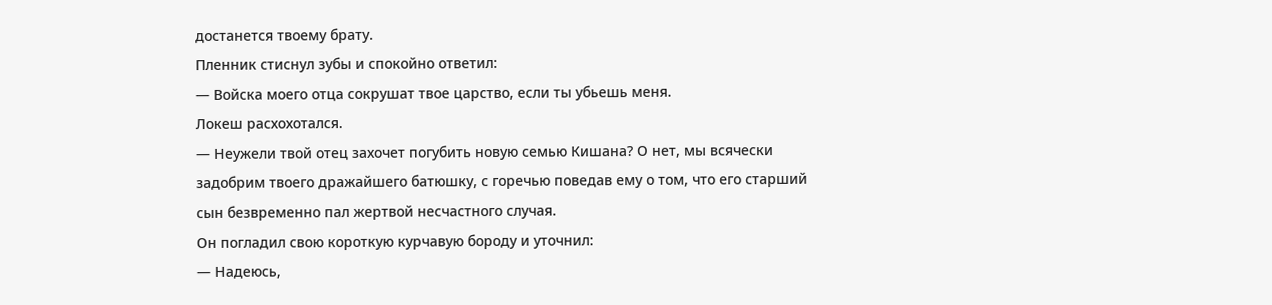достанется твоему брату.
Пленник стиснул зубы и спокойно ответил:
— Войска моего отца сокрушат твое царство, если ты убьешь меня.
Локеш расхохотался.
— Неужели твой отец захочет погубить новую семью Кишана? О нет, мы всячески задобрим твоего дражайшего батюшку, с горечью поведав ему о том, что его старший сын безвременно пал жертвой несчастного случая.
Он погладил свою короткую курчавую бороду и уточнил:
— Надеюсь,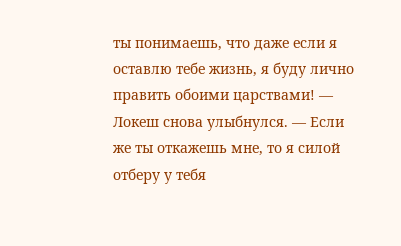ты понимаешь, что даже если я оставлю тебе жизнь, я буду лично править обоими царствами! — Локеш снова улыбнулся. — Если же ты откажешь мне, то я силой отберу у тебя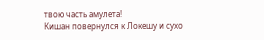твою часть амулета!
Кишан повернулся к Локешу и сухо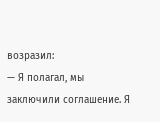возразил:
— Я полагал, мы заключили соглашение. Я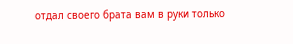отдал своего брата вам в руки только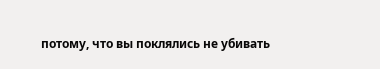потому, что вы поклялись не убивать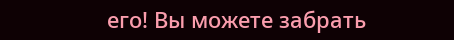его! Вы можете забрать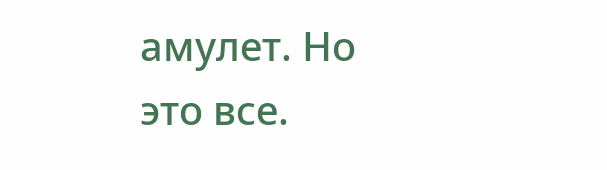амулет. Но это все.